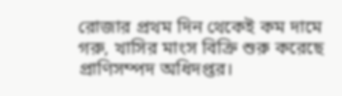রোজার প্রথম দিন থেকেই কম দামে গরু, খাসির মাংস বিক্রি শুরু করেছে প্রাণিসম্পদ অধিদপ্তর।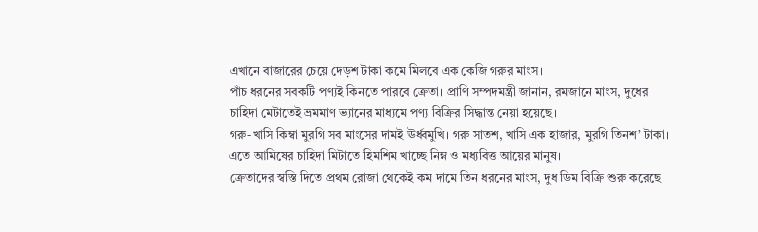এখানে বাজারের চেয়ে দেড়শ টাকা কমে মিলবে এক কেজি গরুর মাংস।
পাঁচ ধরনের সবকটি পণ্যই কিনতে পারবে ক্রেতা। প্রাণি সম্পদমন্ত্রী জানান, রমজানে মাংস, দুধের চাহিদা মেটাতেই ভ্রমমাণ ভ্যানের মাধ্যমে পণ্য বিক্রির সিদ্ধান্ত নেয়া হয়েছে।
গরু-খাসি কিম্বা মুরগি সব মাংসের দামই ঊর্ধ্বমুখি। গরু সাতশ, খাসি এক হাজার, মুরগি তিনশ’ টাকা। এতে আমিষের চাহিদা মিটাতে হিমশিম খাচ্ছে নিম্ন ও মধ্যবিত্ত আয়ের মানুষ।
ক্রেতাদের স্বস্তি দিতে প্রথম রোজা থেকেই কম দামে তিন ধরনের মাংস, দুধ ডিম বিক্রি শুরু করেছে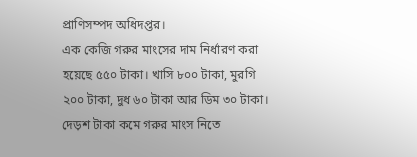প্রাণিসম্পদ অধিদপ্তর।
এক কেজি গরুর মাংসের দাম নির্ধারণ করা হয়েছে ৫৫০ টাকা। খাসি ৮০০ টাকা, মুরগি ২০০ টাকা, দুধ ৬০ টাকা আর ডিম ৩০ টাকা।
দেড়শ টাকা কমে গরুর মাংস নিতে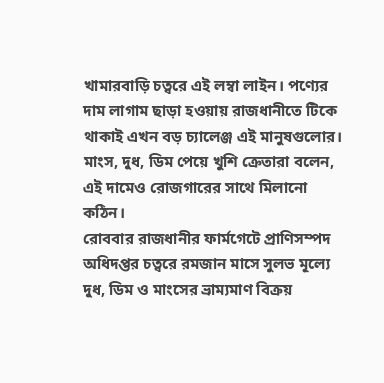খামারবাড়ি চত্বরে এই লম্বা লাইন। পণ্যের দাম লাগাম ছাড়া হওয়ায় রাজধানীতে টিকে থাকাই এখন বড় চ্যালেঞ্জ এই মানুষগুলোর। মাংস, দুধ, ডিম পেয়ে খুশি ক্রেতারা বলেন, এই দামেও রোজগারের সাথে মিলানো কঠিন।
রোববার রাজধানীর ফার্মগেটে প্রাণিসম্পদ অধিদপ্তর চত্বরে রমজান মাসে সুলভ মূল্যে দুধ, ডিম ও মাংসের ভ্রাম্যমাণ বিক্রয়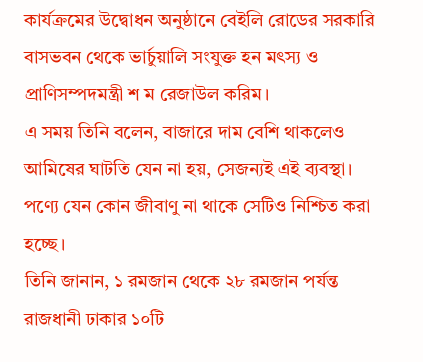কার্যক্রমের উদ্বোধন অনুষ্ঠানে বেইলি রোডের সরকারি বাসভবন থেকে ভার্চুয়ালি সংযুক্ত হন মৎস্য ও প্রাণিসম্পদমন্ত্রী শ ম রেজাউল করিম।
এ সময় তিনি বলেন, বাজারে দাম বেশি থাকলেও আমিষের ঘাটতি যেন না হয়, সেজন্যই এই ব্যবস্থা। পণ্যে যেন কোন জীবাণু না থাকে সেটিও নিশ্চিত করা হচ্ছে।
তিনি জানান, ১ রমজান থেকে ২৮ রমজান পর্যন্ত রাজধানী ঢাকার ১০টি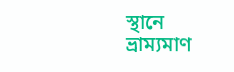স্থানে ভ্রাম্যমাণ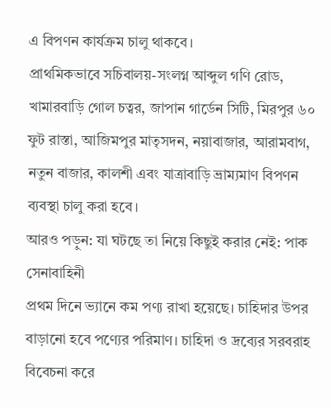এ বিপণন কার্যক্রম চালু থাকবে।
প্রাথমিকভাবে সচিবালয়-সংলগ্ন আব্দুল গণি রোড, খামারবাড়ি গোল চত্বর, জাপান গার্ডেন সিটি, মিরপুর ৬০ ফুট রাস্তা, আজিমপুর মাতৃসদন, নয়াবাজার, আরামবাগ, নতুন বাজার, কালশী এবং যাত্রাবাড়ি ভ্রাম্যমাণ বিপণন ব্যবস্থা চালু করা হবে।
আরও পড়ুন: যা ঘটছে তা নিয়ে কিছুই করার নেই: পাক সেনাবাহিনী
প্রথম দিনে ভ্যানে কম পণ্য রাখা হয়েছে। চাহিদার উপর বাড়ানো হবে পণ্যের পরিমাণ। চাহিদা ও দ্রব্যের সরবরাহ বিবেচনা করে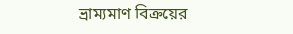ভ্রাম্যমাণ বিক্রয়ের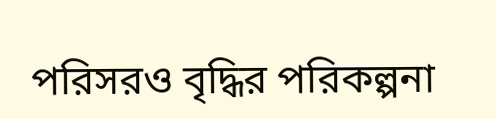পরিসরও বৃদ্ধির পরিকল্পনা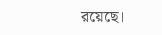রয়েছে।